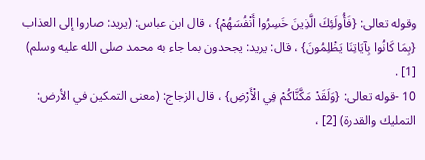وقوله تعالى: {فَأُولَئِكَ الَّذِينَ خَسِرُوا أَنْفُسَهُمْ} ، قال ابن عباس: (يريد: صاروا إلى العذاب {بِمَا كَانُوا بِآيَاتِنَا يَظْلِمُونَ} ، قال: يريد: يجحدون بما جاء به محمد صلى الله عليه وسلم) [1] .
10 -قوله تعالى: {وَلَقَدْ مَكَّنَّاكُمْ فِي الْأَرْضِ} ، قال الزجاج: (معنى التمكين في الأرض: التمليك والقدرة) [2] ،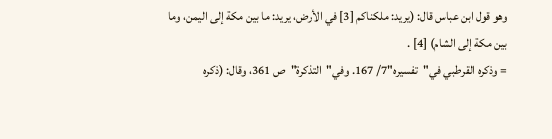وهو قول ابن عباس قال: (يريد: ملكناكم [3] في الأرض، يريد: ما بين مكة إلى اليمن، وما بين مكة إلى الشام) [4] .
= وذكره القرطبي في"تفسيره"7/ 167. وفي"التذكرة"ص 361، وقال: (ذكره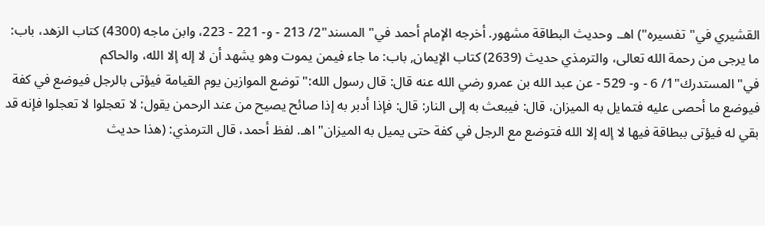القشيري في"تفسيره") اهـ. وحديث البطاقة مشهور. أخرجه الإمام أحمد في"المسند"2/ 213 - و- 221 - 223، وابن ماجه (4300) كتاب الزهد، باب: ما يرجى من رحمة الله تعالى، والترمذي حديث (2639) كتاب الإيمان, باب: ما جاء فيمن يموت وهو يشهد أن لا إله إلا الله، والحاكم في"المستدرك"1/ 6 - و- 529 - عن عبد الله بن عمرو رضي الله عنه قال: قال رسول الله:"توضع الموازين يوم القيامة فيؤتى بالرجل فيوضع في كفة فيوضع ما أحصى عليه فتمايل به الميزان، قال: فيبعث به إلى النار: قال: فإذا أدبر به إذا صائح يصيح من عند الرحمن يقول: لا تعجلوا لا تعجلوا فإنه قد بقي له فيؤتى ببطاقة فيها لا إله إلا الله فتوضع مع الرجل في كفة حتى يميل به الميزان"اهـ. لفظ أحمد، قال الترمذي: (هذا حديث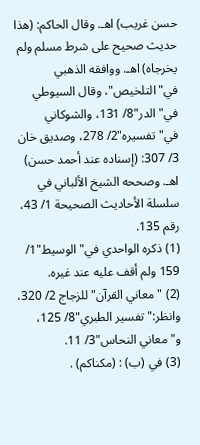حسن غريب) اهـ. وقال الحاكم: (هذا حديث صحيح على شرط مسلم ولم يخرجاه) اهـ. ووافقه الذهبي في"التلخيص"، وقال السيوطي في"الدر"8/ 131، والشوكاني في"تفسيره"2/ 278، وصديق خان 3/ 307: (إسناده عند أحمد حسن) اهـ. وصححه الشيخ الألباني في سلسلة الأحاديث الصحيحة 1/ 43، رقم 135.
(1) ذكره الواحدي في"الوسيط"1/ 159 ولم أقف عليه عند غيره.
(2) "معاني القرآن"للزجاج 2/ 320، وانظر:"تفسير الطبري"8/ 125، و"معاني النحاس"3/ 11.
(3) في (ب) : (مكناكم) .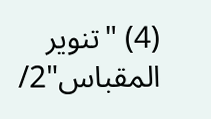(4) "تنوير المقباس"2/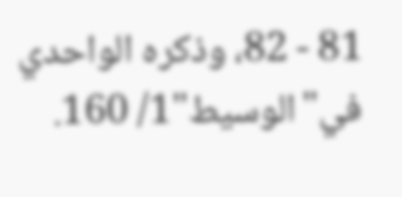81 - 82، وذكره الواحدي في"الوسيط"1/ 160.